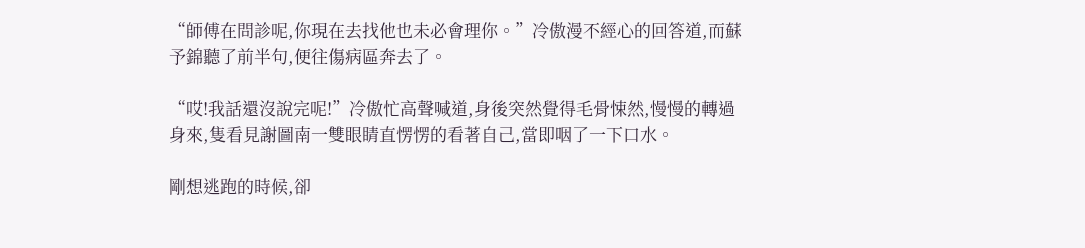“師傅在問診呢,你現在去找他也未必會理你。”冷傲漫不經心的回答道,而蘇予錦聽了前半句,便往傷病區奔去了。

“哎!我話還沒說完呢!”冷傲忙高聲喊道,身後突然覺得毛骨悚然,慢慢的轉過身來,隻看見謝圖南一雙眼睛直愣愣的看著自己,當即咽了一下口水。

剛想逃跑的時候,卻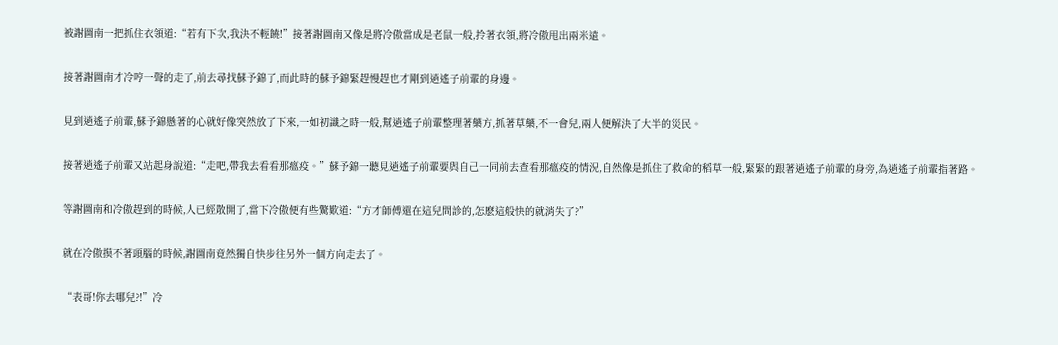被謝圖南一把抓住衣領道:“若有下次,我決不輕饒!”接著謝圖南又像是將冷傲當成是老鼠一般,拎著衣領,將冷傲甩出兩米遠。

接著謝圖南才冷哼一聲的走了,前去尋找蘇予錦了,而此時的蘇予錦緊趕慢趕也才剛到逍遙子前輩的身邊。

見到逍遙子前輩,蘇予錦懸著的心就好像突然放了下來,一如初識之時一般,幫逍遙子前輩整理著藥方,抓著草藥,不一會兒,兩人便解決了大半的災民。

接著逍遙子前輩又站起身說道:“走吧,帶我去看看那瘟疫。”蘇予錦一聽見逍遙子前輩要與自己一同前去查看那瘟疫的情況,自然像是抓住了救命的稻草一般,緊緊的跟著逍遙子前輩的身旁,為逍遙子前輩指著路。

等謝圖南和冷傲趕到的時候,人已經散開了,當下冷傲便有些驚歎道:“方才師傅還在這兒問診的,怎麽這般快的就消失了?”

就在冷傲摸不著頭腦的時候,謝圖南竟然獨自快步往另外一個方向走去了。

“表哥!你去哪兒?!”冷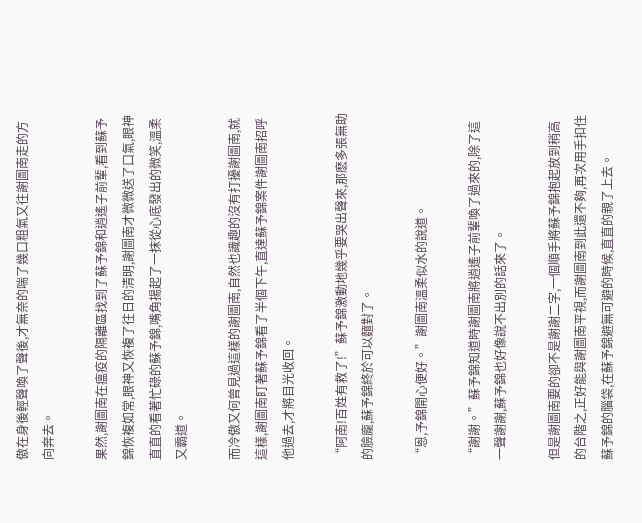傲在身後輕聲喚了聲後,才無奈的喘了幾口粗氣又往謝圖南走的方向奔去。

果然,謝圖南在瘟疫的隔離區找到了蘇予錦和逍遙子前輩,看到蘇予錦恢複如常,眼神又恢複了往日的清明,謝圖南才微微送了口氣,眼神直直的看著忙碌的蘇予錦,嘴角揚起了一抹從心底發出的微笑,溫柔又霸道。

而冷傲又何曾見過這樣的謝圖南,自然也識趣的沒有打擾謝圖南,就這樣,謝圖南盯著蘇予錦看了半個下午,直達蘇予錦案件謝圖南招呼他過去,才將目光收回。

“阿南!百姓有救了!”蘇予錦激動地幾乎要哭出聲來,那麽多張無助的臉龐,蘇予錦終於可以麵對了。

“恩,予錦開心便好。”謝圖南溫柔似水的說道。

“謝謝。”蘇予錦知道時謝圖南將逍遙子前輩喚了過來的,除了這一聲謝謝,蘇予錦也好像說不出別的話來了。

但是謝圖南要的卻不是謝謝二字,一個順手將蘇予錦抱起放到稍高的台階之,正好能與謝圖南平視,而謝圖南到此還不夠,再次用手扣住蘇予錦的腦袋,在蘇予錦避無可避的時候,直直的親了上去。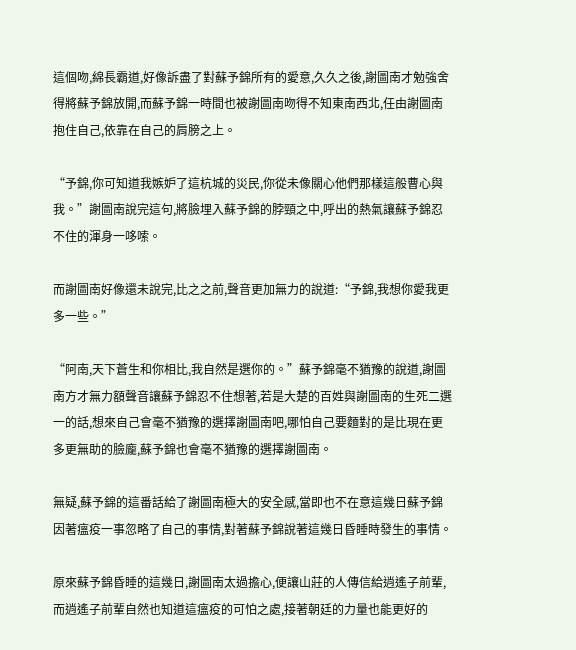這個吻,綿長霸道,好像訴盡了對蘇予錦所有的愛意,久久之後,謝圖南才勉強舍得將蘇予錦放開,而蘇予錦一時間也被謝圖南吻得不知東南西北,任由謝圖南抱住自己,依靠在自己的肩膀之上。

“予錦,你可知道我嫉妒了這杭城的災民,你從未像關心他們那樣這般曹心與我。”謝圖南說完這句,將臉埋入蘇予錦的脖頸之中,呼出的熱氣讓蘇予錦忍不住的渾身一哆嗦。

而謝圖南好像還未說完,比之之前,聲音更加無力的說道:“予錦,我想你愛我更多一些。”

“阿南,天下蒼生和你相比,我自然是選你的。”蘇予錦毫不猶豫的說道,謝圖南方才無力額聲音讓蘇予錦忍不住想著,若是大楚的百姓與謝圖南的生死二選一的話,想來自己會毫不猶豫的選擇謝圖南吧,哪怕自己要麵對的是比現在更多更無助的臉龐,蘇予錦也會毫不猶豫的選擇謝圖南。

無疑,蘇予錦的這番話給了謝圖南極大的安全感,當即也不在意這幾日蘇予錦因著瘟疫一事忽略了自己的事情,對著蘇予錦說著這幾日昏睡時發生的事情。

原來蘇予錦昏睡的這幾日,謝圖南太過擔心,便讓山莊的人傳信給逍遙子前輩,而逍遙子前輩自然也知道這瘟疫的可怕之處,接著朝廷的力量也能更好的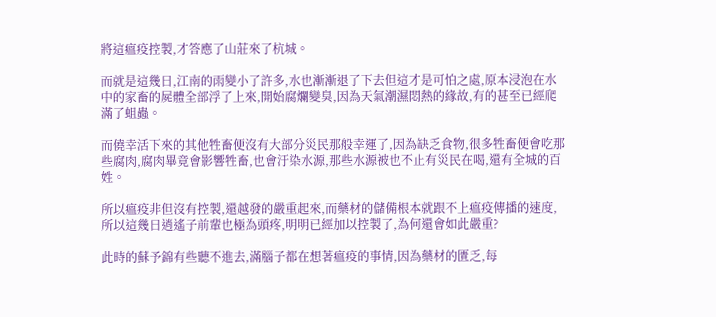將這瘟疫控製,才答應了山莊來了杭城。

而就是這幾日,江南的雨變小了許多,水也漸漸退了下去但這才是可怕之處,原本浸泡在水中的家畜的屍體全部浮了上來,開始腐爛變臭,因為天氣潮濕悶熱的緣故,有的甚至已經爬滿了蛆蟲。

而僥幸活下來的其他牲畜便沒有大部分災民那般幸運了,因為缺乏食物,很多牲畜便會吃那些腐肉,腐肉畢竟會影響牲畜,也會汙染水源,那些水源被也不止有災民在喝,還有全城的百姓。

所以瘟疫非但沒有控製,還越發的嚴重起來,而藥材的儲備根本就跟不上瘟疫傳播的速度,所以這幾日逍遙子前輩也極為頭疼,明明已經加以控製了,為何還會如此嚴重?

此時的蘇予錦有些聽不進去,滿腦子都在想著瘟疫的事情,因為藥材的匱乏,每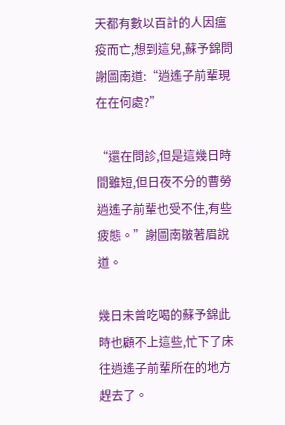天都有數以百計的人因瘟疫而亡,想到這兒,蘇予錦問謝圖南道:“逍遙子前輩現在在何處?”

“還在問診,但是這幾日時間雖短,但日夜不分的曹勞逍遙子前輩也受不住,有些疲態。”謝圖南皺著眉說道。

幾日未曾吃喝的蘇予錦此時也顧不上這些,忙下了床往逍遙子前輩所在的地方趕去了。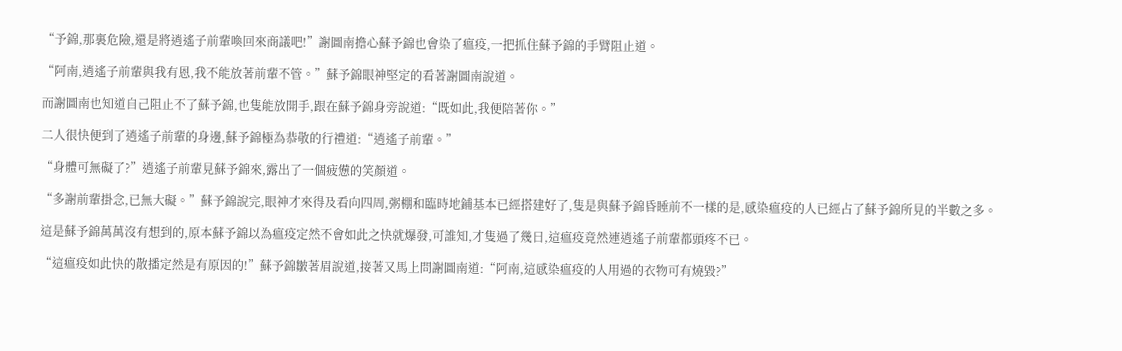“予錦,那裏危險,還是將逍遙子前輩喚回來商議吧!”謝圖南擔心蘇予錦也會染了瘟疫,一把抓住蘇予錦的手臂阻止道。

“阿南,逍遙子前輩與我有恩,我不能放著前輩不管。”蘇予錦眼神堅定的看著謝圖南說道。

而謝圖南也知道自己阻止不了蘇予錦,也隻能放開手,跟在蘇予錦身旁說道:“既如此,我便陪著你。”

二人很快便到了逍遙子前輩的身邊,蘇予錦極為恭敬的行禮道:“逍遙子前輩。”

“身體可無礙了?”逍遙子前輩見蘇予錦來,露出了一個疲憊的笑顏道。

“多謝前輩掛念,已無大礙。”蘇予錦說完,眼神才來得及看向四周,粥棚和臨時地鋪基本已經搭建好了,隻是與蘇予錦昏睡前不一樣的是,感染瘟疫的人已經占了蘇予錦所見的半數之多。

這是蘇予錦萬萬沒有想到的,原本蘇予錦以為瘟疫定然不會如此之快就爆發,可誰知,才隻過了幾日,這瘟疫竟然連逍遙子前輩都頭疼不已。

“這瘟疫如此快的散播定然是有原因的!”蘇予錦皺著眉說道,接著又馬上問謝圖南道:“阿南,這感染瘟疫的人用過的衣物可有燒毀?”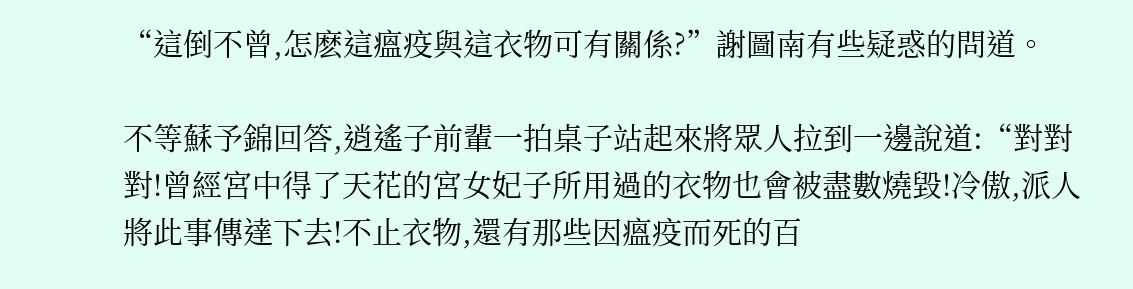“這倒不曾,怎麽這瘟疫與這衣物可有關係?”謝圖南有些疑惑的問道。

不等蘇予錦回答,逍遙子前輩一拍桌子站起來將眾人拉到一邊說道:“對對對!曾經宮中得了天花的宮女妃子所用過的衣物也會被盡數燒毀!冷傲,派人將此事傳達下去!不止衣物,還有那些因瘟疫而死的百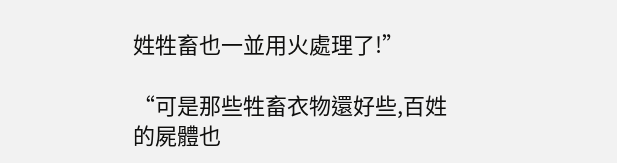姓牲畜也一並用火處理了!”

“可是那些牲畜衣物還好些,百姓的屍體也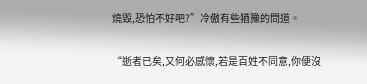燒毀,恐怕不好吧?”冷傲有些猶豫的問道。

“逝者已矣,又何必感懷,若是百姓不同意,你便沒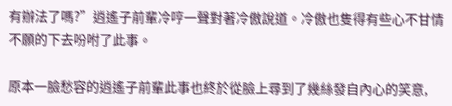有辦法了嗎?”逍遙子前輩冷哼一聲對著冷傲說道。冷傲也隻得有些心不甘情不願的下去吩咐了此事。

原本一臉愁容的逍遙子前輩此事也終於從臉上尋到了幾絲發自內心的笑意,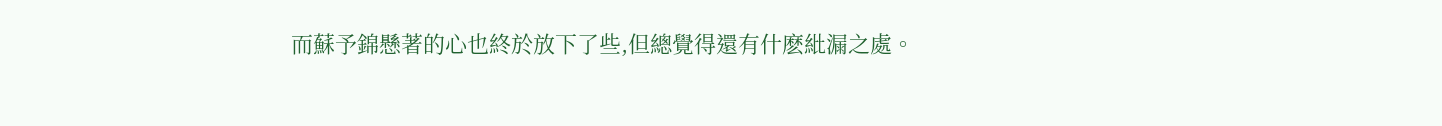而蘇予錦懸著的心也終於放下了些,但總覺得還有什麽紕漏之處。